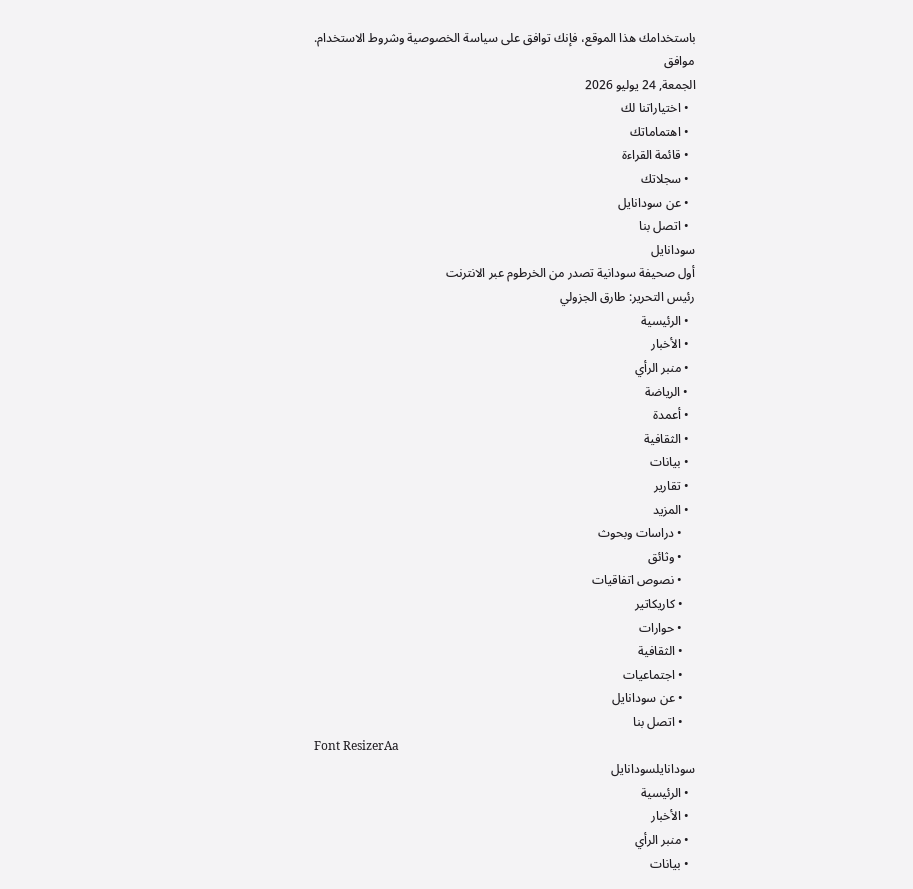باستخدامك هذا الموقع، فإنك توافق على سياسة الخصوصية وشروط الاستخدام.
موافق
الجمعة, 24 يوليو 2026
  • اختياراتنا لك
  • اهتماماتك
  • قائمة القراءة
  • سجلاتك
  • عن سودانايل
  • اتصل بنا
سودانايل
أول صحيفة سودانية تصدر من الخرطوم عبر الانترنت
رئيس التحرير: طارق الجزولي
  • الرئيسية
  • الأخبار
  • منبر الرأي
  • الرياضة
  • أعمدة
  • الثقافية
  • بيانات
  • تقارير
  • المزيد
    • دراسات وبحوث
    • وثائق
    • نصوص اتفاقيات
    • كاريكاتير
    • حوارات
    • الثقافية
    • اجتماعيات
    • عن سودانايل
    • اتصل بنا
Font ResizerAa
سودانايلسودانايل
  • الرئيسية
  • الأخبار
  • منبر الرأي
  • بيانات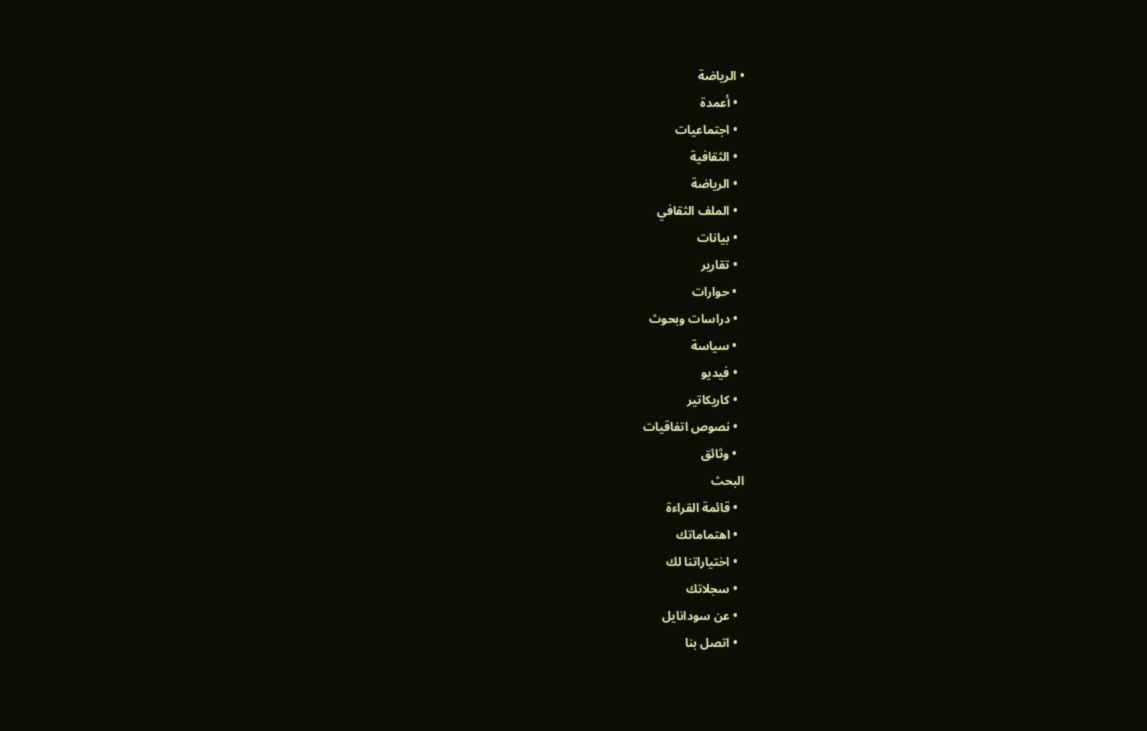• الرياضة
  • أعمدة
  • اجتماعيات
  • الثقافية
  • الرياضة
  • الملف الثقافي
  • بيانات
  • تقارير
  • حوارات
  • دراسات وبحوث
  • سياسة
  • فيديو
  • كاريكاتير
  • نصوص اتفاقيات
  • وثائق
البحث
  • قائمة القراءة
  • اهتماماتك
  • اختياراتنا لك
  • سجلاتك
  • عن سودانايل
  • اتصل بنا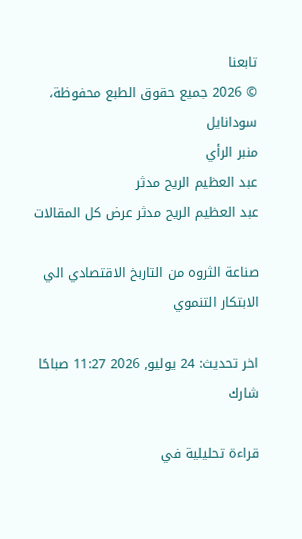تابعنا
© 2026 جميع حقوق الطبع محفوظة، سودانايل
منبر الرأي
عبد العظيم الريح مدثر
عبد العظيم الريح مدثر عرض كل المقالات

صناعة الثروه من التاربخ الاقتصادي الي الابتكار التنموي

اخر تحديث: 24 يوليو, 2026 11:27 صباحًا
شارك

قراءة تحليلية في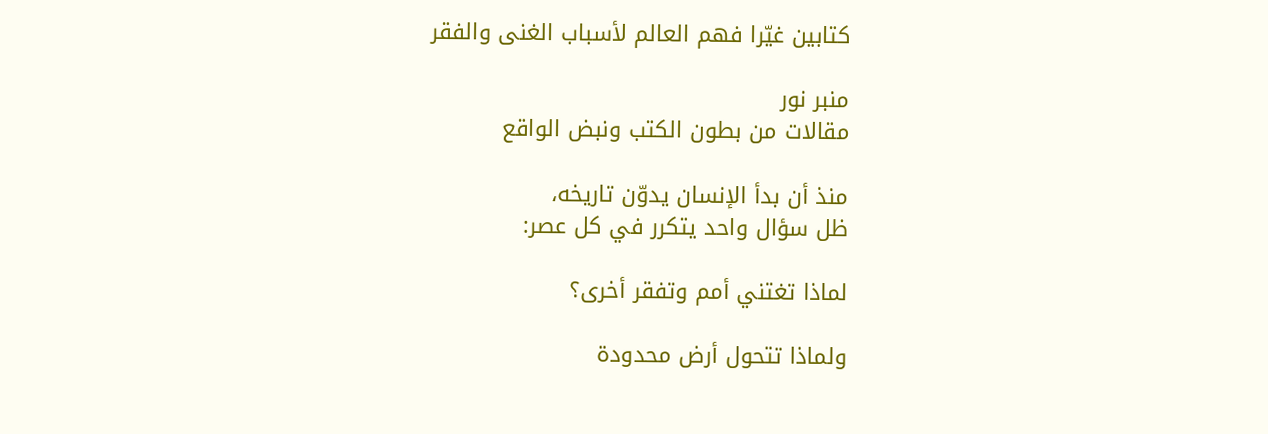كتابين غيّرا فهم العالم لأسباب الغنى والفقر

منبر نور
مقالات من بطون الكتب ونبض الواقع

منذ أن بدأ الإنسان يدوّن تاريخه،
ظل سؤال واحد يتكرر في كل عصر:

لماذا تغتني أمم وتفقر أخرى؟

ولماذا تتحول أرض محدودة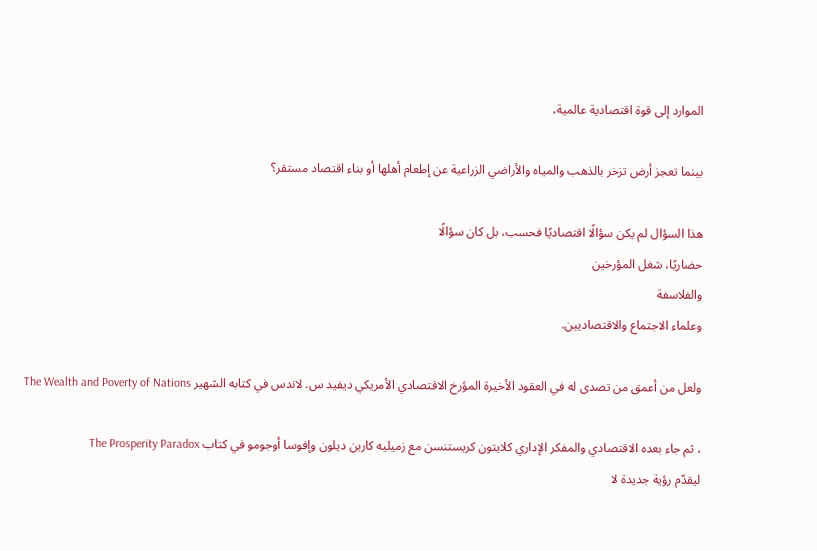الموارد إلى قوة اقتصادية عالمية،

بينما تعجز أرض تزخر بالذهب والمياه والأراضي الزراعية عن إطعام أهلها أو بناء اقتصاد مستقر؟

هذا السؤال لم يكن سؤالًا اقتصاديًا فحسب، بل كان سؤالًا
حضاريًا، شغل المؤرخين
والفلاسفة
وعلماء الاجتماع والاقتصاديين.

ولعل من أعمق من تصدى له في العقود الأخيرة المؤرخ الاقتصادي الأمريكي ديفيد س. لاندس في كتابه الشهير The Wealth and Poverty of Nations

، ثم جاء بعده الاقتصادي والمفكر الإداري كلايتون كريستنسن مع زميليه كارين ديلون وإفوسا أوجومو في كتاب The Prosperity Paradox
ليقدّم رؤية جديدة لا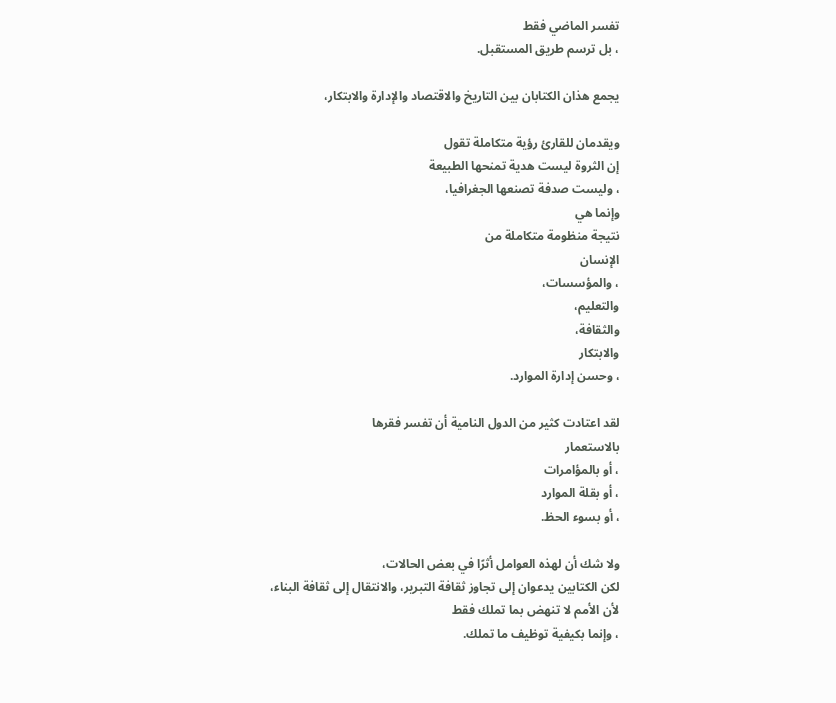تفسر الماضي فقط
، بل ترسم طريق المستقبل.

يجمع هذان الكتابان بين التاريخ والاقتصاد والإدارة والابتكار،

ويقدمان للقارئ رؤية متكاملة تقول
إن الثروة ليست هدية تمنحها الطبيعة
، وليست صدفة تصنعها الجغرافيا،
وإنما هي
نتيجة منظومة متكاملة من
الإنسان
، والمؤسسات،
والتعليم،
والثقافة،
والابتكار
، وحسن إدارة الموارد.

لقد اعتادت كثير من الدول النامية أن تفسر فقرها
بالاستعمار
، أو بالمؤامرات
، أو بقلة الموارد
، أو بسوء الحظ.

ولا شك أن لهذه العوامل أثرًا في بعض الحالات،
لكن الكتابين يدعوان إلى تجاوز ثقافة التبرير، والانتقال إلى ثقافة البناء،
لأن الأمم لا تنهض بما تملك فقط
، وإنما بكيفية توظيف ما تملك.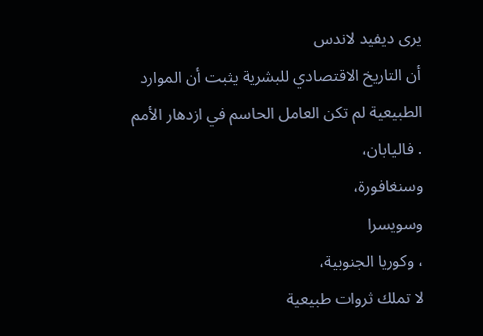يرى ديفيد لاندس
أن التاريخ الاقتصادي للبشرية يثبت أن الموارد الطبيعية لم تكن العامل الحاسم في ازدهار الأمم
. فاليابان،
وسنغافورة،
وسويسرا
، وكوريا الجنوبية،
لا تملك ثروات طبيعية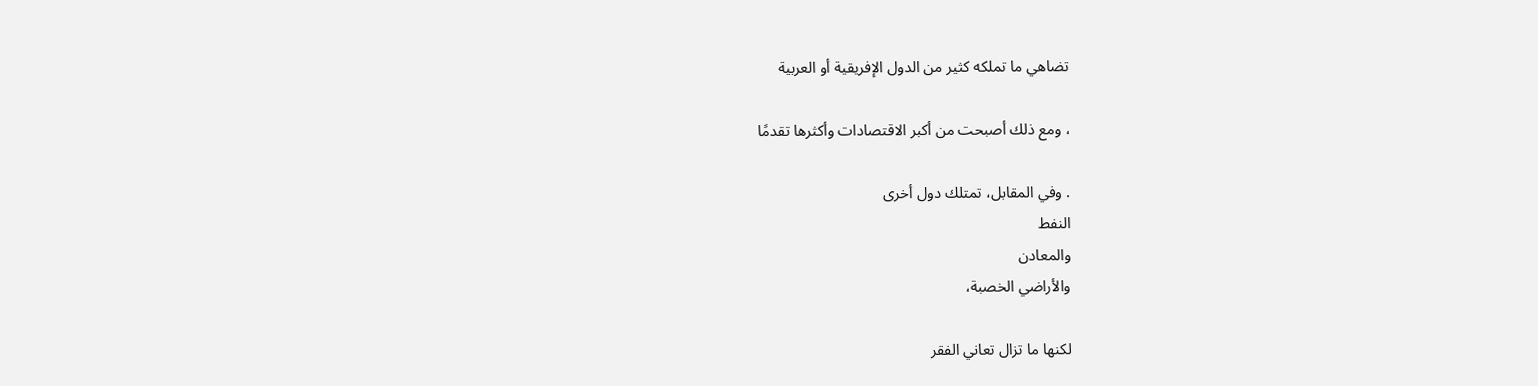تضاهي ما تملكه كثير من الدول الإفريقية أو العربية

، ومع ذلك أصبحت من أكبر الاقتصادات وأكثرها تقدمًا

. وفي المقابل، تمتلك دول أخرى
النفط
والمعادن
والأراضي الخصبة،

لكنها ما تزال تعاني الفقر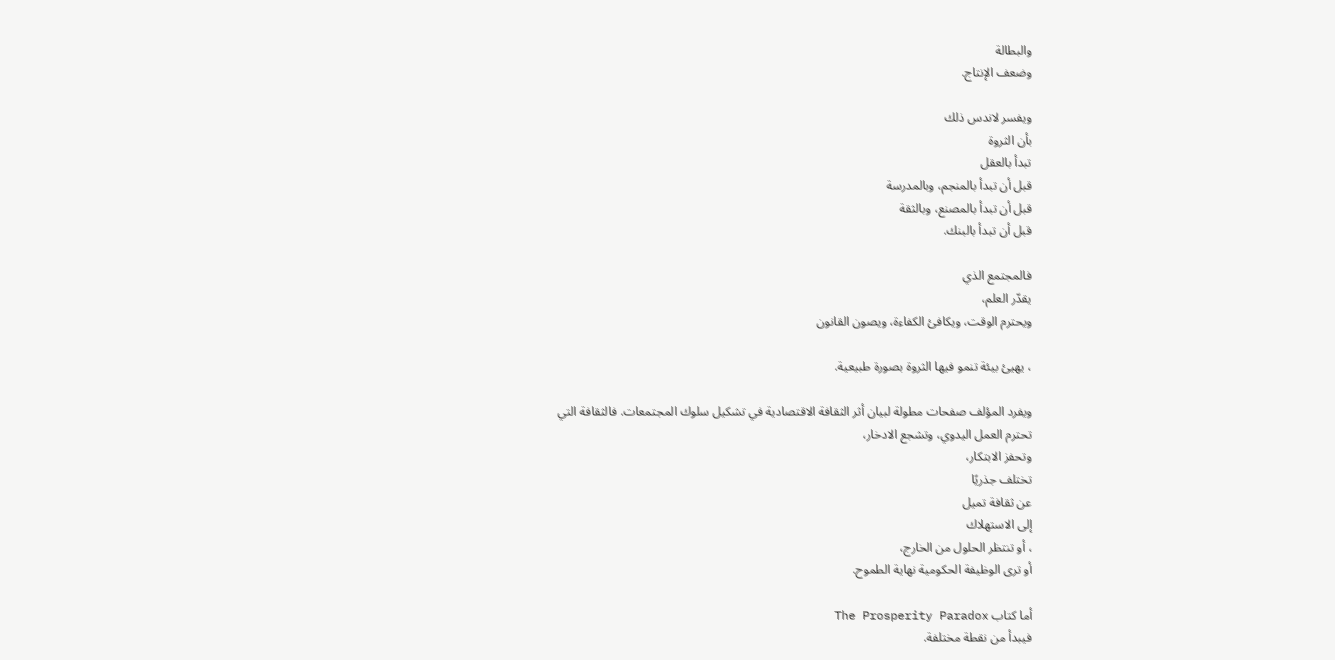والبطالة
وضعف الإنتاج.

ويفسر لاندس ذلك
بأن الثروة
تبدأ بالعقل
قبل أن تبدأ بالمنجم، وبالمدرسة
قبل أن تبدأ بالمصنع، وبالثقة
قبل أن تبدأ بالبنك.

فالمجتمع الذي
يقدّر العلم،
ويحترم الوقت، ويكافئ الكفاءة، ويصون القانون

، يهيئ بيئة تنمو فيها الثروة بصورة طبيعية.

ويفرد المؤلف صفحات مطولة لبيان أثر الثقافة الاقتصادية في تشكيل سلوك المجتمعات. فالثقافة التي
تحترم العمل اليدوي، وتشجع الادخار،
وتحفز الابتكار،
تختلف جذريًا
عن ثقافة تميل
إلى الاستهلاك
، أو تنتظر الحلول من الخارج،
أو ترى الوظيفة الحكومية نهاية الطموح.

أما كتاب The Prosperity Paradox
فيبدأ من نقطة مختلفة.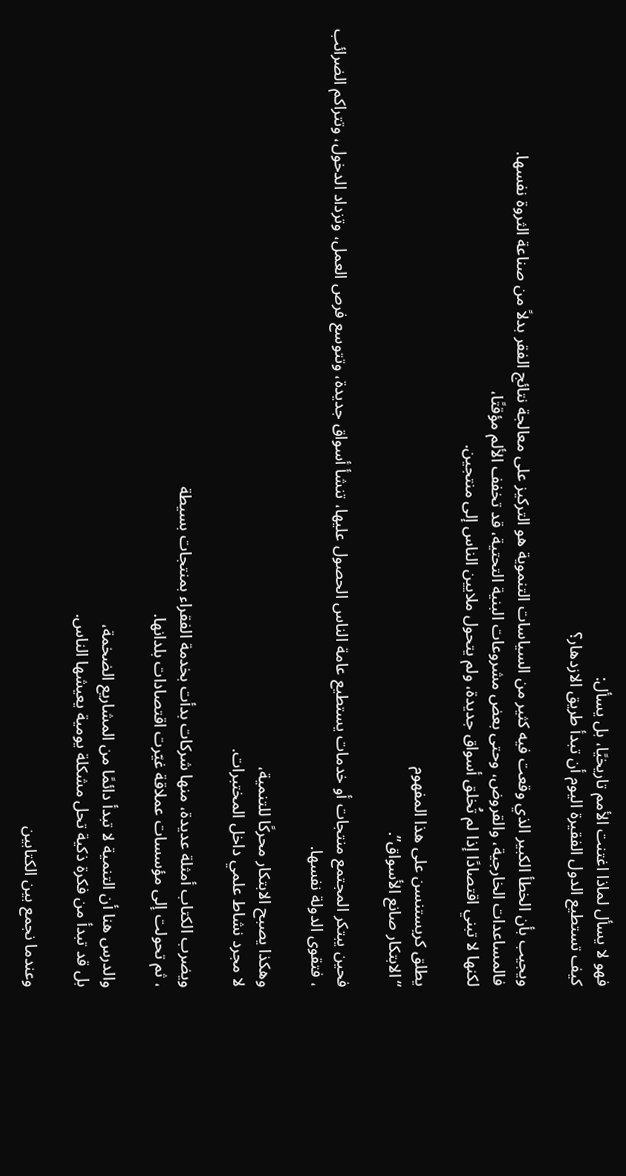فهو لا يسأل لماذا اغتنت الأمم تاريخيًا، بل يسأل:
كيف تستطيع الدول الفقيرة اليوم أن تبدأ طريق الازدهار؟

ويجيب بأن الخطأ الكبير الذي وقعت فيه كثير من السياسات التنموية هو التركيز على معالجة نتائج الفقر بدلاً من صناعة الثروة نفسها.
فالمساعدات الخارجية، والقروض، وحتى بعض مشروعات البنية التحتية، قد تخفف الألم مؤقتًا،
لكنها لا تبني اقتصادًا إذا لم تُخلق أسواق جديدة، ولم يتحول ملايين الناس إلى منتجين.

يطلق كريستنسن على هذا المفهوم
“الابتكار صانع الأسواق”.

فحين يبتكر المجتمع منتجات أو خدمات يستطيع عامة الناس الحصول عليها، تنشأ أسواق جديدة، وتتوسع فرص العمل، وتزداد الدخول، وتتراكم الضرائب
، فتقوى الدولة نفسها.

وهكذا يصبح الابتكار محركًا للتنمية،
لا مجرد نشاط علمي داخل المختبرات.

ويضرب الكتاب أمثلة عديدة، منها شركات بدأت بخدمة الفقراء بمنتجات بسيطة
، ثم تحولت إلى مؤسسات عملاقة غيّرت اقتصادات بلدانها.

والدرس هنا أن التنمية لا تبدأ دائمًا من المشاريع الضخمة،
بل قد تبدأ من فكرة ذكية تحل مشكلة يومية يعيشها الناس.

وعندما نجمع بين الكتابين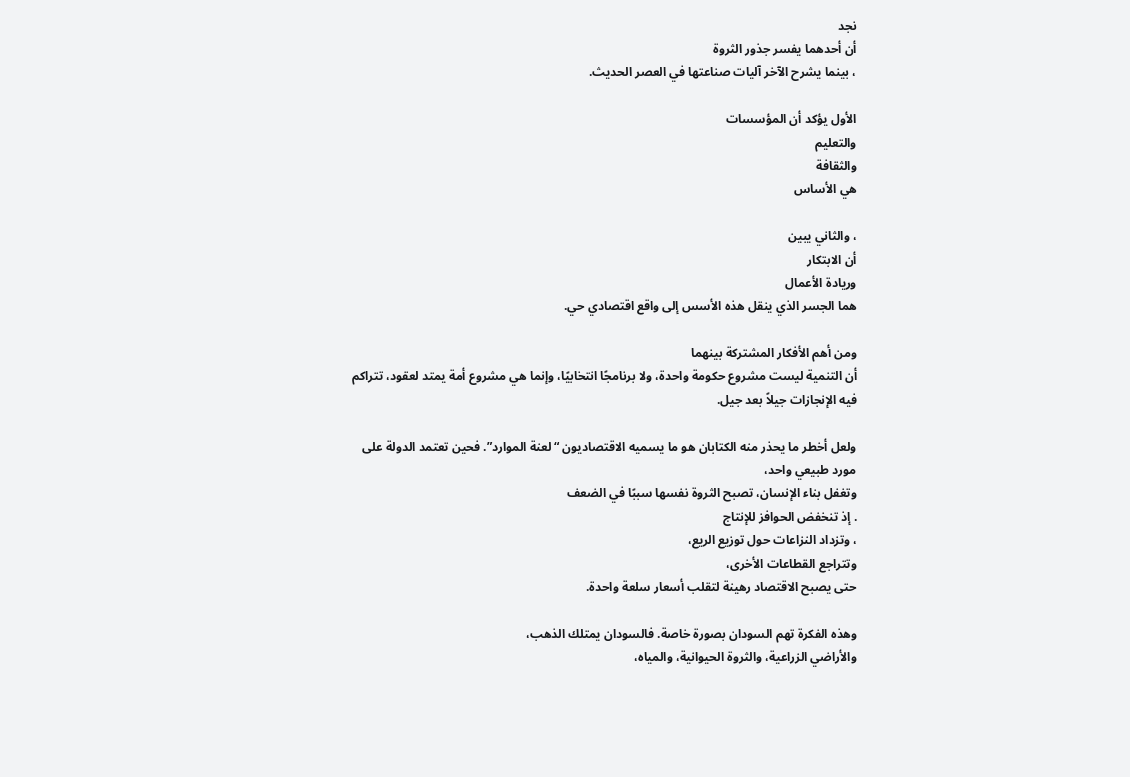نجد
أن أحدهما يفسر جذور الثروة
، بينما يشرح الآخر آليات صناعتها في العصر الحديث.

الأول يؤكد أن المؤسسات
والتعليم
والثقافة
هي الأساس

، والثاني يبين
أن الابتكار
وريادة الأعمال
هما الجسر الذي ينقل هذه الأسس إلى واقع اقتصادي حي.

ومن أهم الأفكار المشتركة بينهما
أن التنمية ليست مشروع حكومة واحدة، ولا برنامجًا انتخابيًا، وإنما هي مشروع أمة يمتد لعقود، تتراكم فيه الإنجازات جيلاً بعد جيل.

ولعل أخطر ما يحذر منه الكتابان هو ما يسميه الاقتصاديون “لعنة الموارد”. فحين تعتمد الدولة على مورد طبيعي واحد،
وتغفل بناء الإنسان، تصبح الثروة نفسها سببًا في الضعف
. إذ تنخفض الحوافز للإنتاج
، وتزداد النزاعات حول توزيع الريع،
وتتراجع القطاعات الأخرى،
حتى يصبح الاقتصاد رهينة لتقلب أسعار سلعة واحدة.

وهذه الفكرة تهم السودان بصورة خاصة. فالسودان يمتلك الذهب،
والأراضي الزراعية، والثروة الحيوانية، والمياه،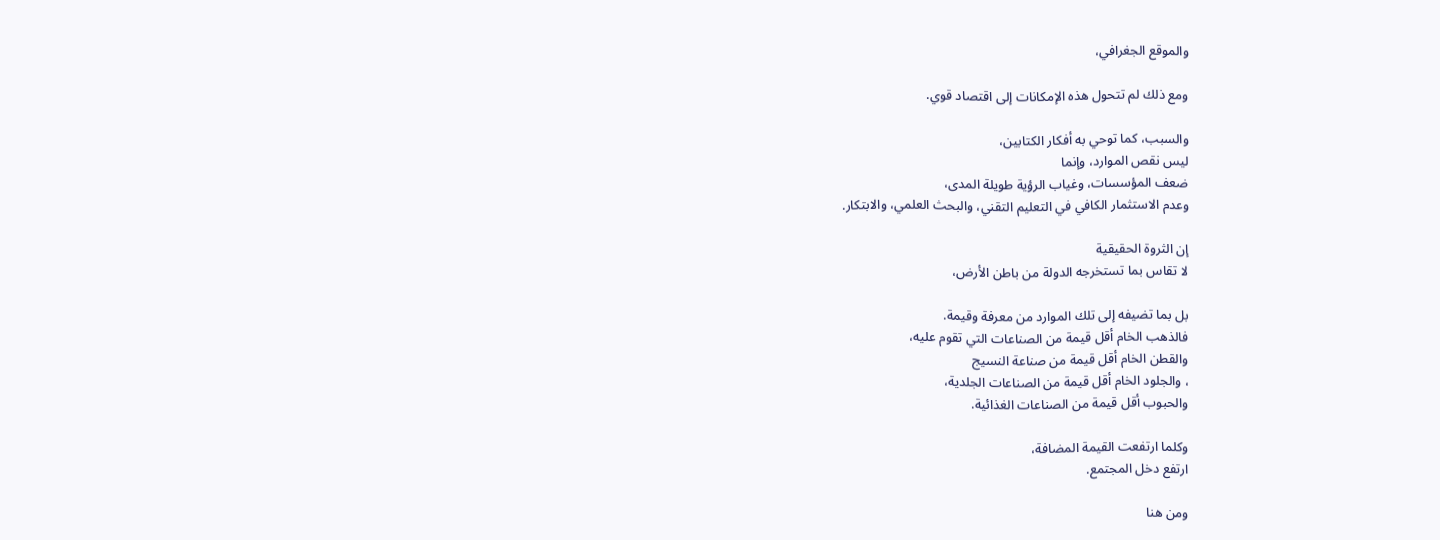والموقع الجغرافي،

ومع ذلك لم تتحول هذه الإمكانات إلى اقتصاد قوي.

والسبب، كما توحي به أفكار الكتابين،
ليس نقص الموارد، وإنما
ضعف المؤسسات، وغياب الرؤية طويلة المدى،
وعدم الاستثمار الكافي في التعليم التقني، والبحث العلمي، والابتكار.

إن الثروة الحقيقية
لا تقاس بما تستخرجه الدولة من باطن الأرض،

بل بما تضيفه إلى تلك الموارد من معرفة وقيمة.
فالذهب الخام أقل قيمة من الصناعات التي تقوم عليه،
والقطن الخام أقل قيمة من صناعة النسيج
، والجلود الخام أقل قيمة من الصناعات الجلدية،
والحبوب أقل قيمة من الصناعات الغذائية.

وكلما ارتفعت القيمة المضافة،
ارتفع دخل المجتمع.

ومن هنا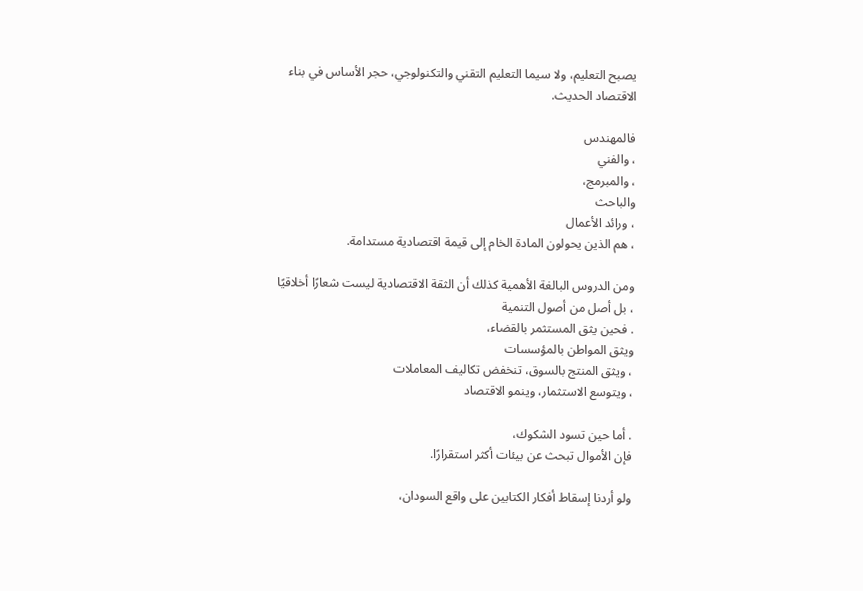يصبح التعليم، ولا سيما التعليم التقني والتكنولوجي، حجر الأساس في بناء الاقتصاد الحديث.

فالمهندس
، والفني
، والمبرمج،
والباحث
، ورائد الأعمال
، هم الذين يحولون المادة الخام إلى قيمة اقتصادية مستدامة.

ومن الدروس البالغة الأهمية كذلك أن الثقة الاقتصادية ليست شعارًا أخلاقيًا
، بل أصل من أصول التنمية
. فحين يثق المستثمر بالقضاء،
ويثق المواطن بالمؤسسات
، ويثق المنتج بالسوق، تنخفض تكاليف المعاملات
، ويتوسع الاستثمار، وينمو الاقتصاد

. أما حين تسود الشكوك،
فإن الأموال تبحث عن بيئات أكثر استقرارًا.

ولو أردنا إسقاط أفكار الكتابين على واقع السودان،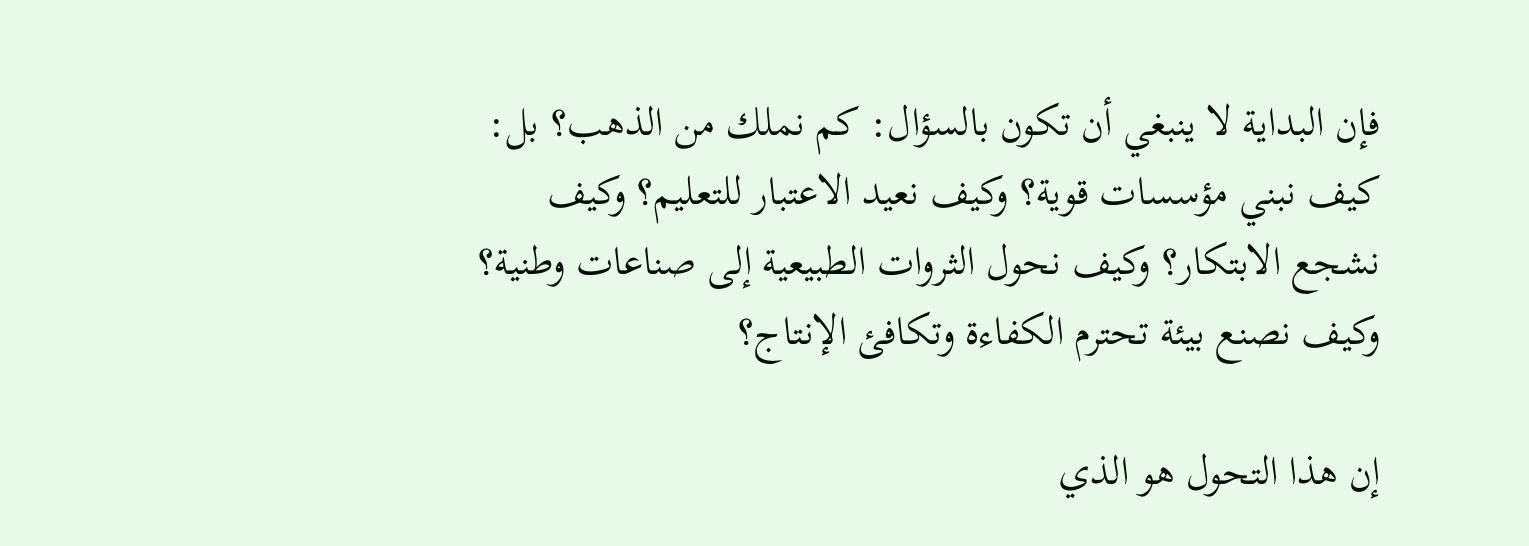فإن البداية لا ينبغي أن تكون بالسؤال: كم نملك من الذهب؟ بل: كيف نبني مؤسسات قوية؟ وكيف نعيد الاعتبار للتعليم؟ وكيف نشجع الابتكار؟ وكيف نحول الثروات الطبيعية إلى صناعات وطنية؟ وكيف نصنع بيئة تحترم الكفاءة وتكافئ الإنتاج؟

إن هذا التحول هو الذي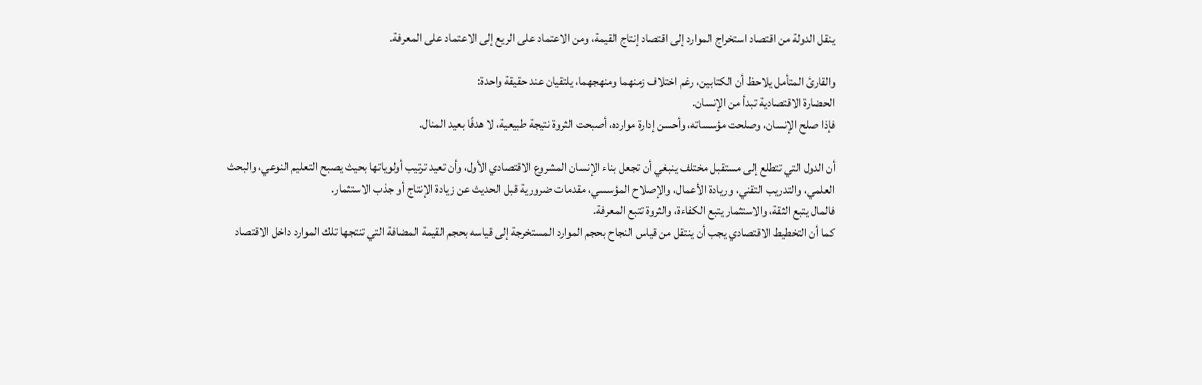ينقل الدولة من اقتصاد استخراج الموارد إلى اقتصاد إنتاج القيمة، ومن الاعتماد على الريع إلى الاعتماد على المعرفة.

والقارئ المتأمل يلاحظ أن الكتابين، رغم اختلاف زمنهما ومنهجهما، يلتقيان عند حقيقة واحدة:
الحضارة الاقتصادية تبدأ من الإنسان.
فإذا صلح الإنسان، وصلحت مؤسساته، وأحسن إدارة موارده، أصبحت الثروة نتيجة طبيعية، لا هدفًا بعيد المنال.

أن الدول التي تتطلع إلى مستقبل مختلف ينبغي أن تجعل بناء الإنسان المشروع الاقتصادي الأول، وأن تعيد ترتيب أولوياتها بحيث يصبح التعليم النوعي، والبحث العلمي، والتدريب التقني، وريادة الأعمال، والإصلاح المؤسسي، مقدمات ضرورية قبل الحديث عن زيادة الإنتاج أو جذب الاستثمار.
فالمال يتبع الثقة، والاستثمار يتبع الكفاءة، والثروة تتبع المعرفة.
كما أن التخطيط الاقتصادي يجب أن ينتقل من قياس النجاح بحجم الموارد المستخرجة إلى قياسه بحجم القيمة المضافة التي تنتجها تلك الموارد داخل الاقتصاد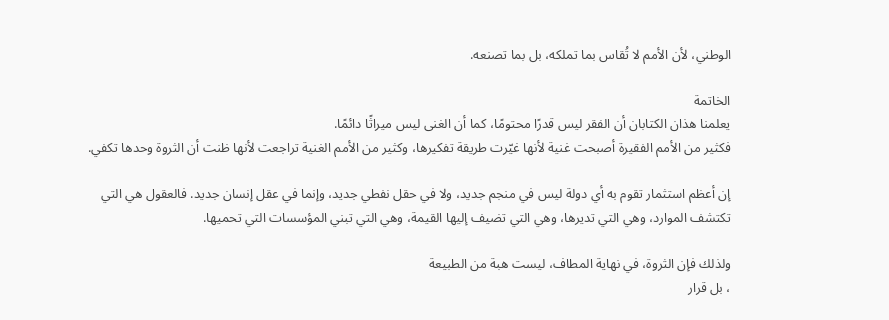الوطني، لأن الأمم لا تُقاس بما تملكه، بل بما تصنعه.

الخاتمة
يعلمنا هذان الكتابان أن الفقر ليس قدرًا محتومًا، كما أن الغنى ليس ميراثًا دائمًا.
فكثير من الأمم الفقيرة أصبحت غنية لأنها غيّرت طريقة تفكيرها، وكثير من الأمم الغنية تراجعت لأنها ظنت أن الثروة وحدها تكفي.

إن أعظم استثمار تقوم به أي دولة ليس في منجم جديد، ولا في حقل نفطي جديد، وإنما في عقل إنسان جديد. فالعقول هي التي تكتشف الموارد، وهي التي تديرها، وهي التي تضيف إليها القيمة، وهي التي تبني المؤسسات التي تحميها.

ولذلك فإن الثروة، في نهاية المطاف، ليست هبة من الطبيعة
، بل قرار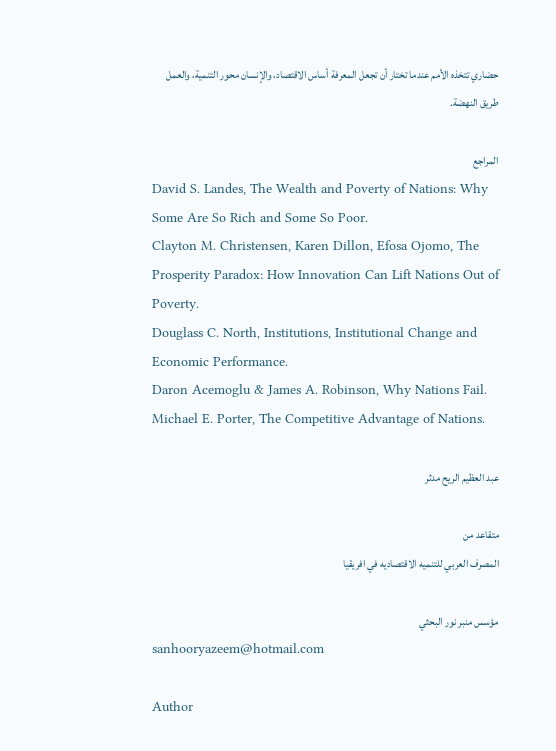حضاري تتخذه الأمم عندما تختار أن تجعل المعرفة أساس الاقتصاد، والإنسان محور التنمية، والعمل طريق النهضة.

المراجع
David S. Landes, The Wealth and Poverty of Nations: Why Some Are So Rich and Some So Poor.
Clayton M. Christensen, Karen Dillon, Efosa Ojomo, The Prosperity Paradox: How Innovation Can Lift Nations Out of Poverty.
Douglass C. North, Institutions, Institutional Change and Economic Performance.
Daron Acemoglu & James A. Robinson, Why Nations Fail.
Michael E. Porter, The Competitive Advantage of Nations.

عبد العظيم الريح مدثر

متقاعد من
المصرف العربي للتنميه الاقتصاديه في افريقيا

مؤسس منبر نور البحثي
sanhooryazeem@hotmail.com

Author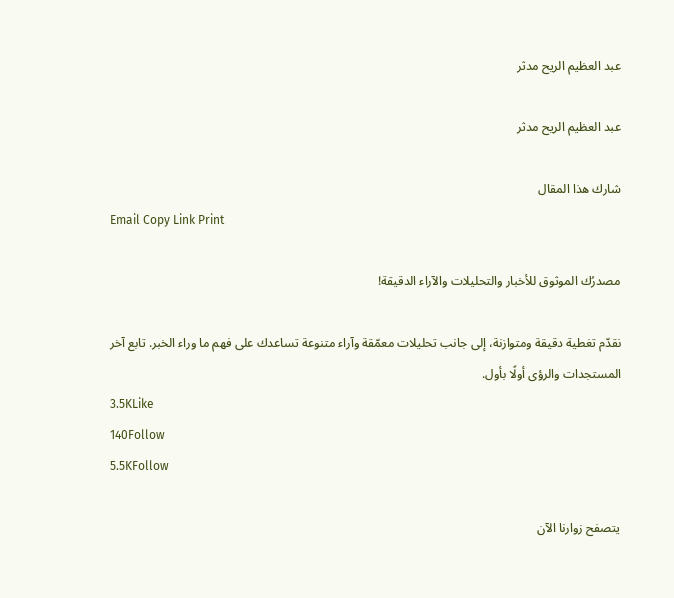عبد العظيم الريح مدثر

عبد العظيم الريح مدثر

شارك هذا المقال
Email Copy Link Print

مصدرُك الموثوق للأخبار والتحليلات والآراء الدقيقة!

نقدّم تغطية دقيقة ومتوازنة، إلى جانب تحليلات معمّقة وآراء متنوعة تساعدك على فهم ما وراء الخبر. تابع آخر المستجدات والرؤى أولًا بأول.
3.5KLike
140Follow
5.5KFollow

يتصفح زوارنا الآن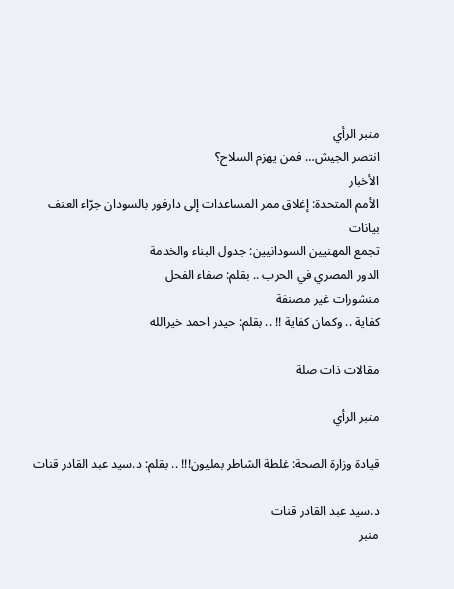منبر الرأي
انتصر الجيش… فمن يهزم السلاح؟
الأخبار
الأمم المتحدة: إغلاق ممر المساعدات إلى دارفور بالسودان جرّاء العنف
بيانات
تجمع المهنيين السودانيين: جدول البناء والخدمة
الدور المصري في الحرب .. بقلم: صفاء الفحل
منشورات غير مصنفة
كفاية .. وكمان كفاية !! .. بقلم: حيدر احمد خيرالله

مقالات ذات صلة

منبر الرأي

قيادة وزارة الصحة: غلطة الشاطر بمليون!!! .. بقلم: د.سيد عبد القادر قنات

د.سيد عبد القادر قنات
منبر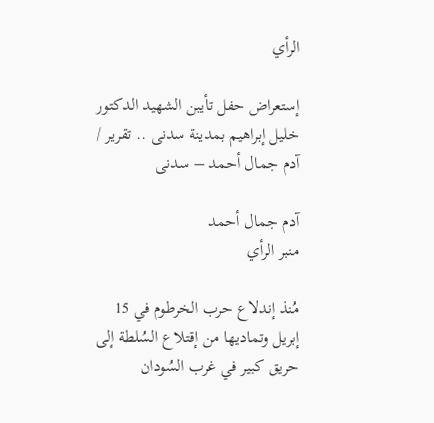الرأي

إستعراض حفل تأيبن الشهيد الدكتور خليل إبراهيم بمدينة سدنى .. تقرير / آدم جمال أحمد – سدنى

آدم جمال أحمد
منبر الرأي

مُنذ إندلاع حرب الخرطوم في 15 إبريل وتماديها من إقتلاع السُلطة إلى حريق كبير في غرب السُودان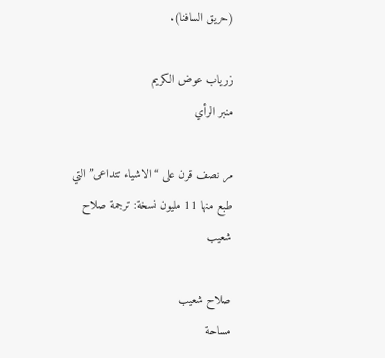(حريق السافنا).

زرياب عوض الكريم
منبر الرأي

مر نصف قرن على “الاشياء تتداعى” التي طبع منها 11 مليون نسخة: ترجمة صلاح شعيب

صلاح شعيب
مساحة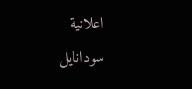اعلانية
سودانايل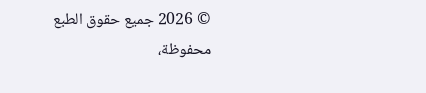© 2026 جميع حقوق الطبع محفوظة،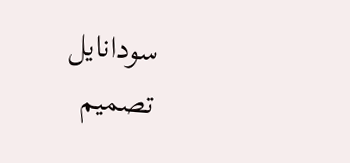سودانايل
تصميم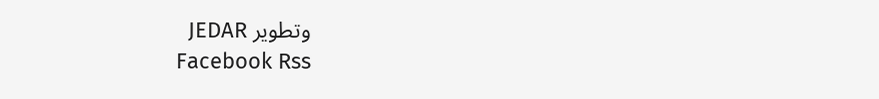وتطوير JEDAR
Facebook Rss